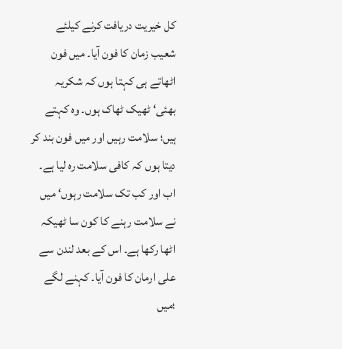کل خیریت دریافت کرنے کیلئے شعیب زمان کا فون آیا۔ میں فون اٹھاتے ہی کہتا ہوں کہ شکریہ بھئی‘ ٹھیک ٹھاک ہوں۔ وہ کہتے ہیں؛ سلامت رہیں اور میں فون بند کر دیتا ہوں کہ کافی سلامت رہ لیا ہے۔ اب اور کب تک سلامت رہوں‘ میں نے سلامت رہنے کا کون سا ٹھیکہ اٹھا رکھا ہے۔ اس کے بعد لندن سے علی ارمان کا فون آیا۔ کہنے لگے ؛میں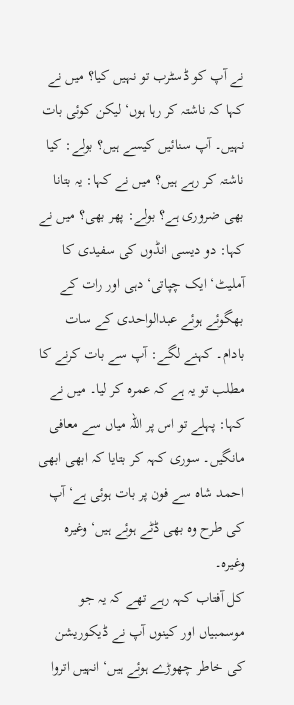نے آپ کو ڈسٹرب تو نہیں کیا؟ میں نے کہا کہ ناشتہ کر رہا ہوں‘ لیکن کوئی بات نہیں۔ آپ سنائیں کیسے ہیں؟ بولے: کیا ناشتہ کر رہے ہیں؟ میں نے کہا: یہ بتانا بھی ضروری ہے؟ بولے: پھر بھی؟ میں نے کہا: دو دیسی انڈوں کی سفیدی کا آملیٹ‘ ایک چپاتی‘ دہی اور رات کے بھگوئے ہوئے عبدالواحدی کے سات بادام۔ کہنے لگے: آپ سے بات کرنے کا مطلب تو یہ ہے کہ عمرہ کر لیا۔ میں نے کہا: پہلے تو اس پر اللہ میاں سے معافی مانگیں۔ سوری کہہ کر بتایا کہ ابھی ابھی احمد شاہ سے فون پر بات ہوئی ہے‘ آپ کی طرح وہ بھی ڈٹے ہوئے ہیں‘ وغیرہ وغیرہ۔
کل آفتاب کہہ رہے تھے کہ یہ جو موسمبیاں اور کینوں آپ نے ڈیکوریشن کی خاطر چھوڑے ہوئے ہیں‘ انہیں اتروا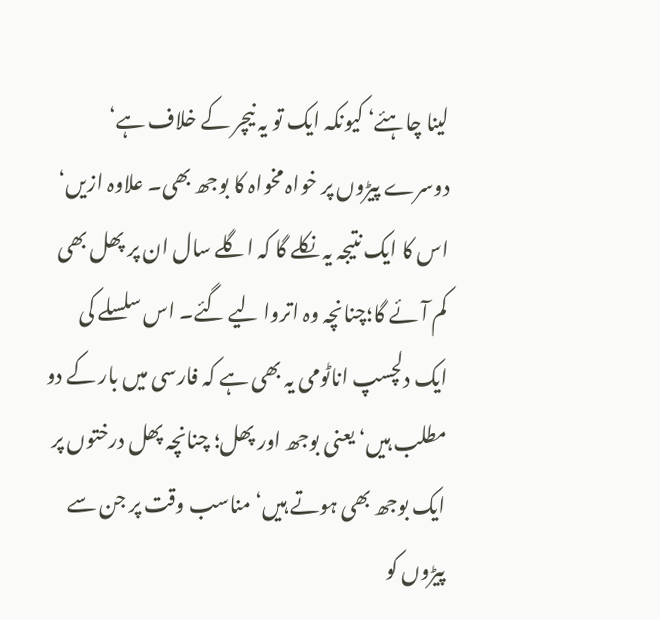لینا چاہئے‘ کیونکہ ایک تو یہ نیچر کے خلاف ہے‘ دوسرے پیڑوں پر خواہ مخواہ کا بوجھ بھی۔ علاوہ ازیں‘ اس کا ایک نتیجہ یہ نکلے گا کہ اگلے سال ان پر پھل بھی کم آئے گا؛چنانچہ وہ اتروا لیے گئے۔ اس سلسلے کی ایک دلچسپ اناٹومی یہ بھی ہے کہ فارسی میں بار کے دو مطلب ہیں‘ یعنی بوجھ اور پھل؛ چنانچہ پھل درختوں پر ایک بوجھ بھی ہوتے ہیں‘ مناسب وقت پر جن سے پیڑوں کو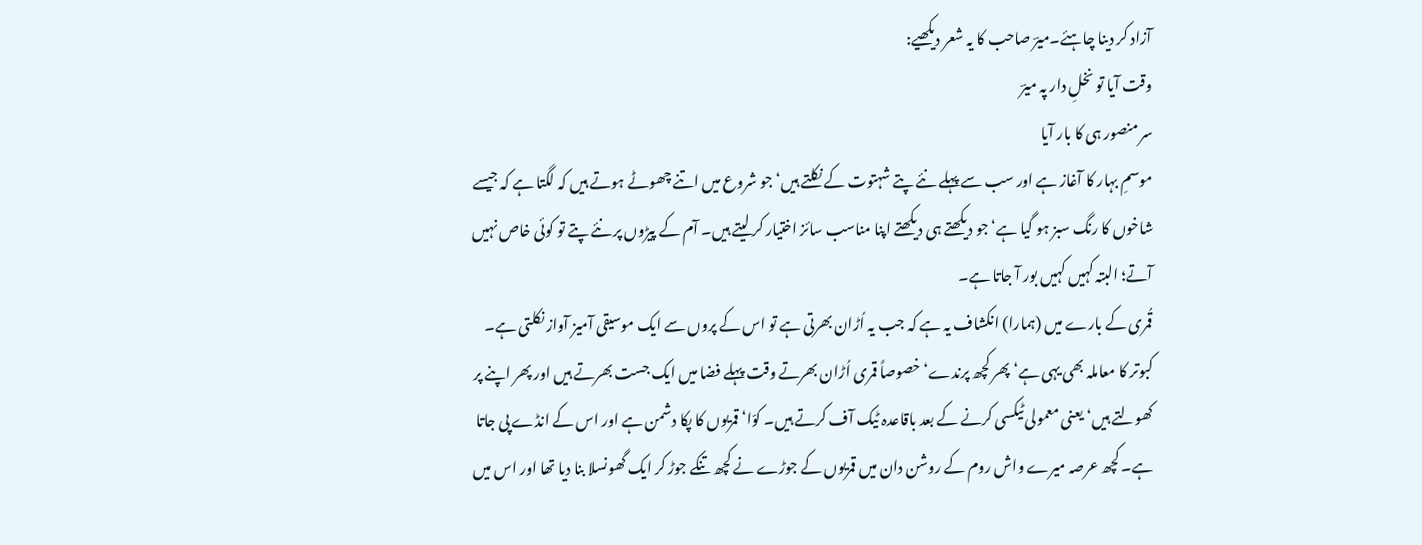آزاد کر دینا چاہئے۔میرؔ صاحب کا یہ شعر دیکھیے:
وقت آیا تو نخلِ دار پہ میرؔ
سر منصور ہی کا بار آیا
موسمِ بہار کا آغاز ہے اور سب سے پہلے نئے پتے شہتوت کے نکلتے ہیں‘ جو شروع میں اتنے چھوٹے ہوتے ہیں کہ لگتا ہے کہ جیسے شاخوں کا رنگ سبز ہو گیا ہے‘ جو دیکھتے ہی دیکھتے اپنا مناسب سائز اختیار کر لیتے ہیں۔ آم کے پیڑوں پر نئے پتے تو کوئی خاص نہیں آتے؛ البتہ کہیں کہیں بور آ جاتا ہے۔
قُمری کے بارے میں (ہمارا) انکشاف یہ ہے کہ جب یہ اُڑان بھرتی ہے تو اس کے پروں سے ایک موسیقی آمیز آواز نکلتی ہے۔ کبوتر کا معاملہ بھی یہی ہے‘ پھر کچھ پرندے‘ خصوصاً قمری اُڑان بھرتے وقت پہلے فضا میں ایک جست بھرتے ہیں اور پھر اپنے پر کھولتے ہیں‘ یعنی معمولی ٹیکسی کرنے کے بعد باقاعدہ ٹیک آف کرتے ہیں۔ کوّا‘ قمریوں کا پکا دشمن ہے اور اس کے انڈے پی جاتا ہے۔ کچھ عرصہ میرے واش روم کے روشن دان میں قمریوں کے جوڑے نے کچھ تنکے جوڑ کر ایک گھونسلا بنا دیا تھا اور اس میں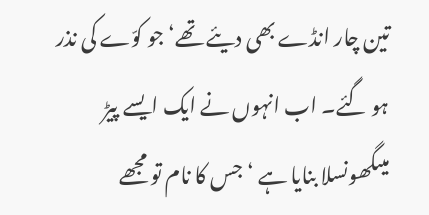تین چار انڈے بھی دیئے تھے‘ جو کوّے کی نذر ہو گئے۔ اب انہوں نے ایک ایسے پیڑ میںگھونسلا بنایا ہے ‘جس کا نام تو مجھے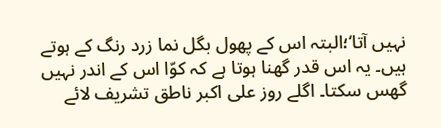نہیں آتا‘؛البتہ اس کے پھول بگل نما زرد رنگ کے ہوتے ہیں۔ یہ اس قدر گھنا ہوتا ہے کہ کوّا اس کے اندر نہیں گھس سکتا۔ اگلے روز علی اکبر ناطق تشریف لائے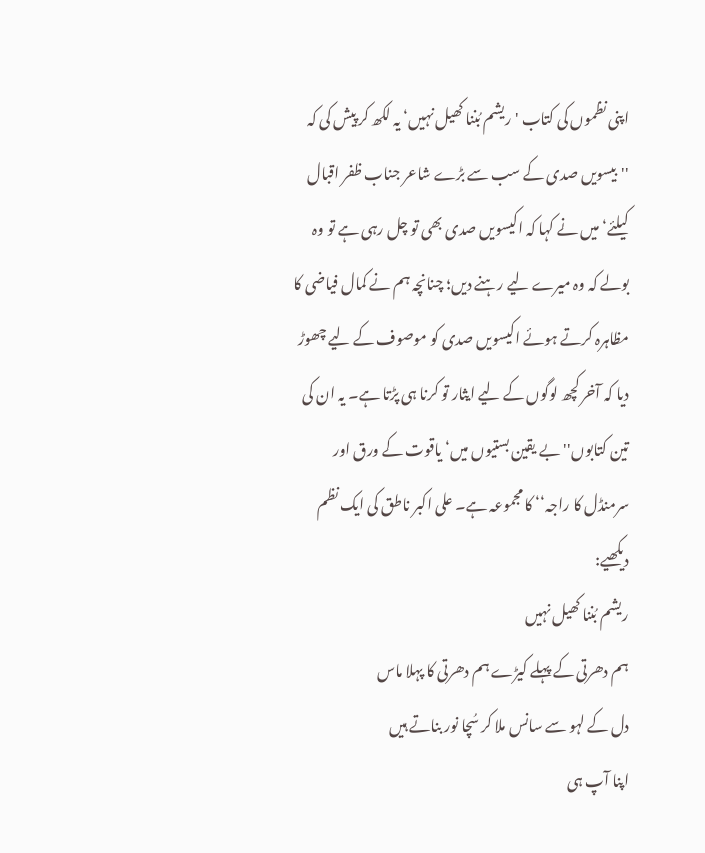اپنی نظموں کی کتاب 'ریشم بُننا کھیل نہیں‘ یہ لکھ کر پیش کی کہ ''بیسویں صدی کے سب سے بڑے شاعر جناب ظفر اقبال کیلئے‘ میں نے کہا کہ اکیسویں صدی بھی تو چل رہی ہے تو وہ بولے کہ وہ میرے لیے رہنے دیں؛ چنانچہ ہم نے کمال فیاضی کا مظاہرہ کرتے ہوئے اکیسویں صدی کو موصوف کے لیے چھوڑ دیا کہ آخر کچھ لوگوں کے لیے ایثار تو کرنا ہی پڑتا ہے۔ یہ ان کی تین کتابوں'' بے یقین بستیوں میں‘ یاقوت کے ورق اور سرمنڈل کا راجہ‘‘ کا مجموعہ ہے۔ علی اکبر ناطق کی ایک نظم دیکھیے:
ریشم بُننا کھیل نہیں
ہم دھرتی کے پہلے کیڑے ہم دھرتی کا پہلا ماس
دل کے لہو سے سانس ملا کر سُچا نور بناتے ہیں
اپنا آپ ہی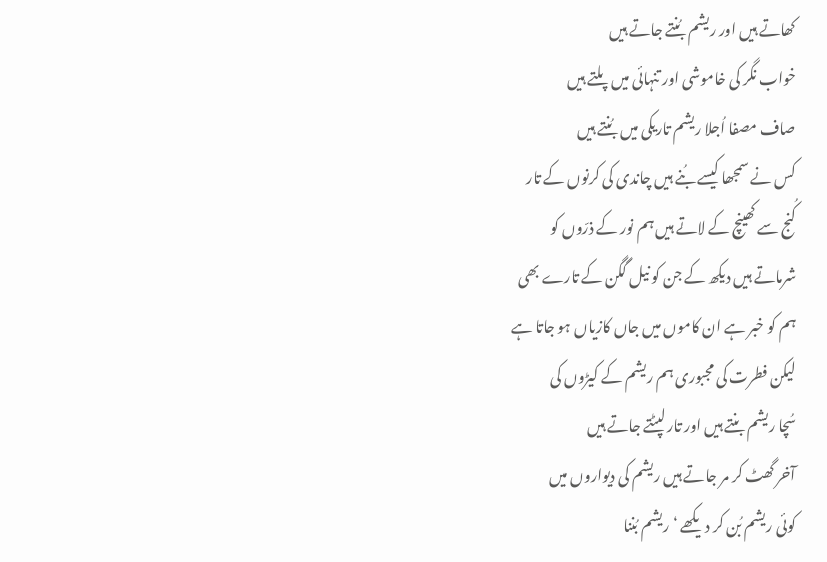کھاتے ہیں اور ریشم بُنتے جاتے ہیں
خواب نگر کی خاموشی اور تنہائی میں پلتے ہیں
صاف مصفا اُجلا ریشم تاریکی میں بُنتے ہیں
کس نے سمجھا کیسے بُنے ہیں چاندی کی کرنوں کے تار
کُنج سے کھینچ کے لاتے ہیں ہم نور کے ذرّوں کو
شرماتے ہیں دیکھ کے جن کو نیل گگن کے تارے بھی
ہم کو خبر ہے ان کاموں میں جاں کازیاں ہو جاتا ہے
لیکن فطرت کی مجبوری ہم ریشم کے کیڑوں کی
سُچا ریشم بنتے ہیں اور تار لپٹتے جاتے ہیں
آخر گھٹ کر مر جاتے ہیں ریشم کی دیواروں میں
کوئی ریشم بُن کر دیکھے ‘ریشم بُننا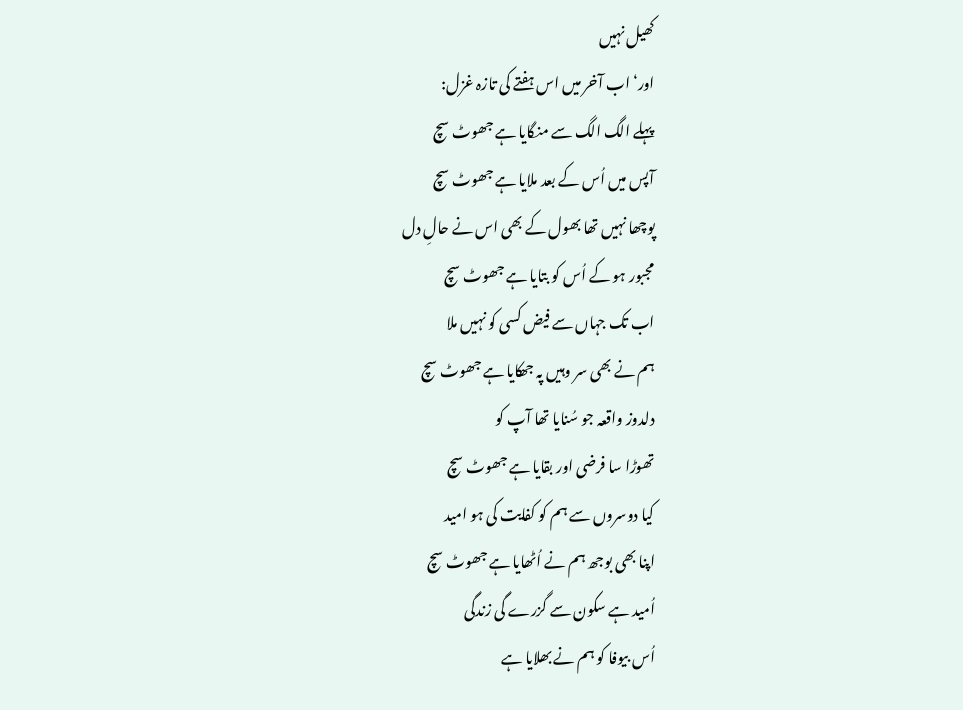کھیل نہیں
اور‘ اب آخر میں اس ہفتے کی تازہ غزل:
پہلے الگ الگ سے منگایا ہے جھوٹ سچ
آپس میں اُس کے بعد ملایا ہے جھوٹ سچ
پوچھا نہیں تھا بھول کے بھی اس نے حالِ دل
مجبور ہو کے اُس کو بتایا ہے جھوٹ سچ
اب تک جہاں سے فیض کسی کو نہیں ملا
ہم نے بھی سر وہیں پہ جھکایا ہے جھوٹ سچ
دلدوز واقعہ جو سُنایا تھا آپ کو
تھوڑا سا فرضی اور بقایا ہے جھوٹ سچ
کیا دوسروں سے ہم کو کفایت کی ہو امید
اپنا بھی بوجھ ہم نے اُٹھایا ہے جھوٹ سچ
اُمید ہے سکون سے گزرے گی زندگی
اُس بیوفا کو ہم نے بھلایا ہے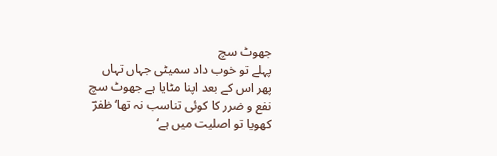جھوٹ سچ
پہلے تو خوب داد سمیٹی جہاں تہاں
پھر اس کے بعد اپنا مٹایا ہے جھوٹ سچ
نفع و ضرر کا کوئی تناسب نہ تھا‘ ظفرؔ
کھویا تو اصلیت میں ہے‘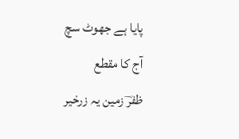پایا ہے جھوٹ سچ
آج کا مقطع
ظفرؔ زمین یہ زرخیر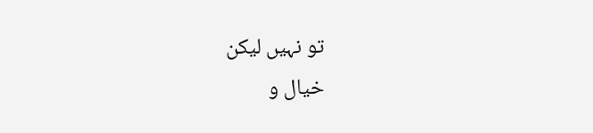تو نہیں لیکن
خیال و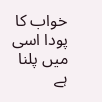خواب کا پودا اسی میں پلنا ہے